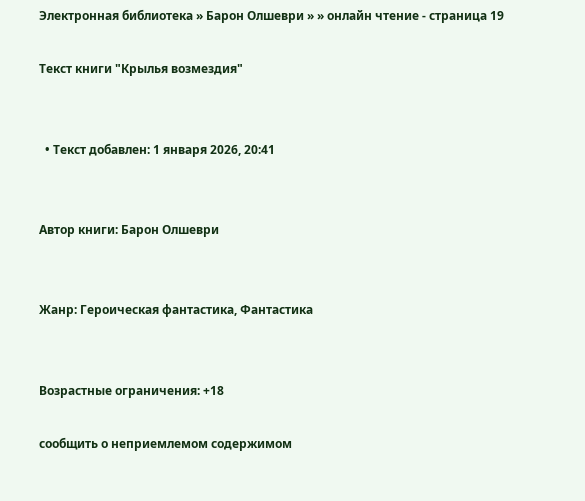Электронная библиотека » Барон Олшеври » » онлайн чтение - страница 19

Текст книги "Крылья возмездия"


  • Текст добавлен: 1 января 2026, 20:41


Автор книги: Барон Олшеври


Жанр: Героическая фантастика, Фантастика


Возрастные ограничения: +18

сообщить о неприемлемом содержимом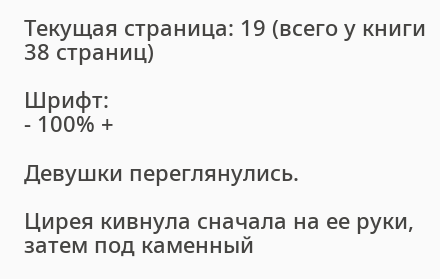Текущая страница: 19 (всего у книги 38 страниц)

Шрифт:
- 100% +

Девушки переглянулись.

Цирея кивнула сначала на ее руки, затем под каменный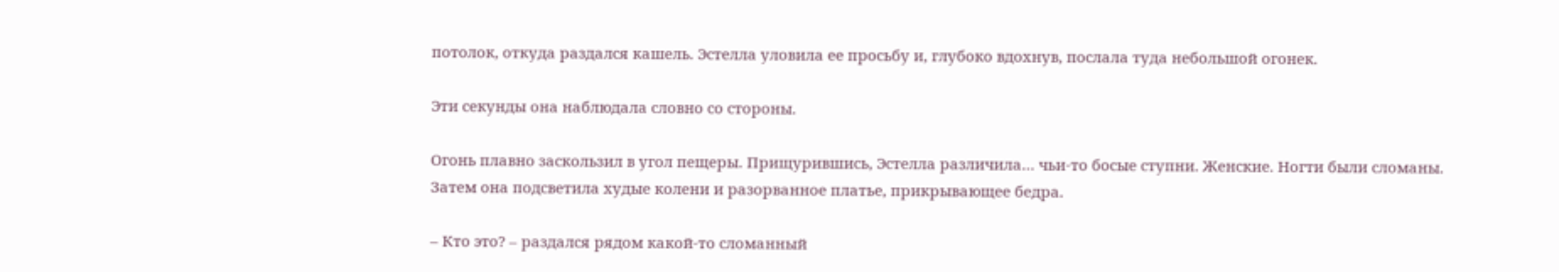потолок, откуда раздался кашель. Эстелла уловила ее просьбу и, глубоко вдохнув, послала туда небольшой огонек.

Эти секунды она наблюдала словно со стороны.

Огонь плавно заскользил в угол пещеры. Прищурившись, Эстелла различила… чьи-то босые ступни. Женские. Ногти были сломаны. Затем она подсветила худые колени и разорванное платье, прикрывающее бедра.

– Кто это? – раздался рядом какой-то сломанный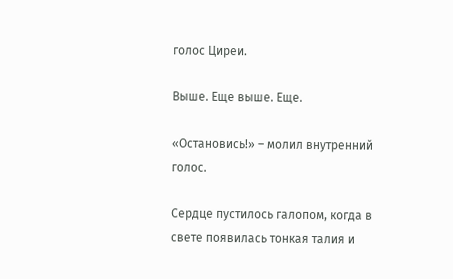голос Циреи.

Выше. Еще выше. Еще.

«Остановись!» – молил внутренний голос.

Сердце пустилось галопом, когда в свете появилась тонкая талия и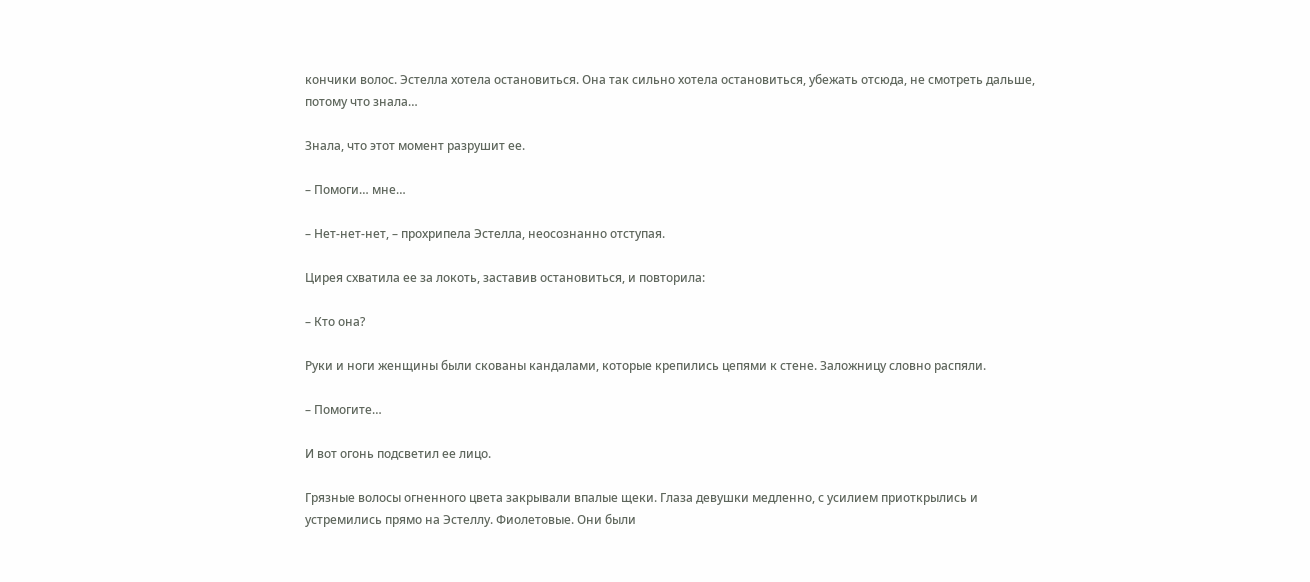кончики волос. Эстелла хотела остановиться. Она так сильно хотела остановиться, убежать отсюда, не смотреть дальше, потому что знала…

Знала, что этот момент разрушит ее.

– Помоги… мне…

– Нет-нет-нет, – прохрипела Эстелла, неосознанно отступая.

Цирея схватила ее за локоть, заставив остановиться, и повторила:

– Кто она?

Руки и ноги женщины были скованы кандалами, которые крепились цепями к стене. Заложницу словно распяли.

– Помогите…

И вот огонь подсветил ее лицо.

Грязные волосы огненного цвета закрывали впалые щеки. Глаза девушки медленно, с усилием приоткрылись и устремились прямо на Эстеллу. Фиолетовые. Они были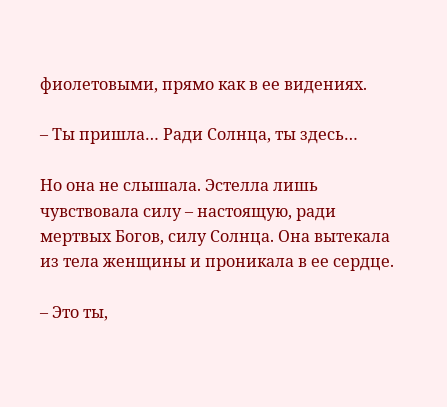фиолетовыми, прямо как в ее видениях.

– Ты пришла… Ради Солнца, ты здесь…

Но она не слышала. Эстелла лишь чувствовала силу – настоящую, ради мертвых Богов, силу Солнца. Она вытекала из тела женщины и проникала в ее сердце.

– Это ты,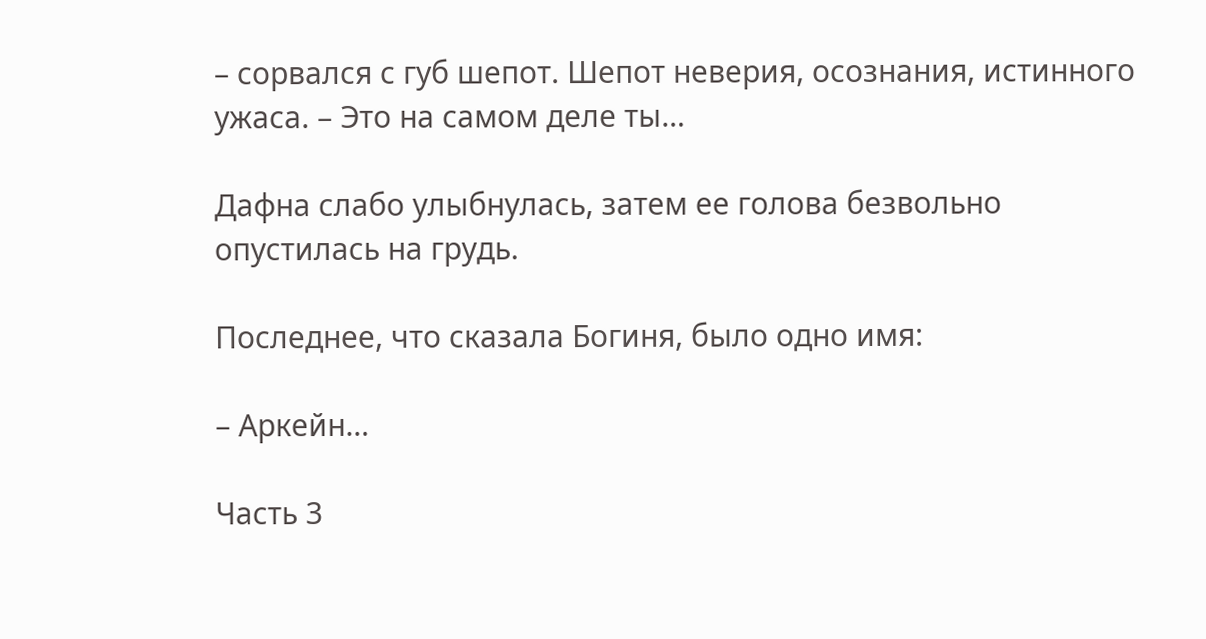– сорвался с губ шепот. Шепот неверия, осознания, истинного ужаса. – Это на самом деле ты…

Дафна слабо улыбнулась, затем ее голова безвольно опустилась на грудь.

Последнее, что сказала Богиня, было одно имя:

– Аркейн…

Часть 3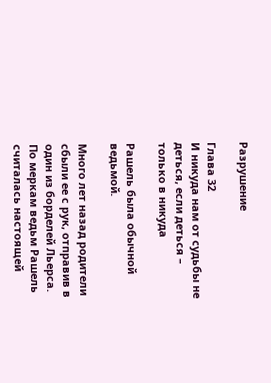Разрушение

Глава 32
И никуда нам от судьбы не деться, если деться – только в никуда

Рашель была обычной ведьмой.

Много лет назад родители сбыли ее с рук, отправив в один из борделей Льерса. По меркам ведьм Рашель считалась настоящей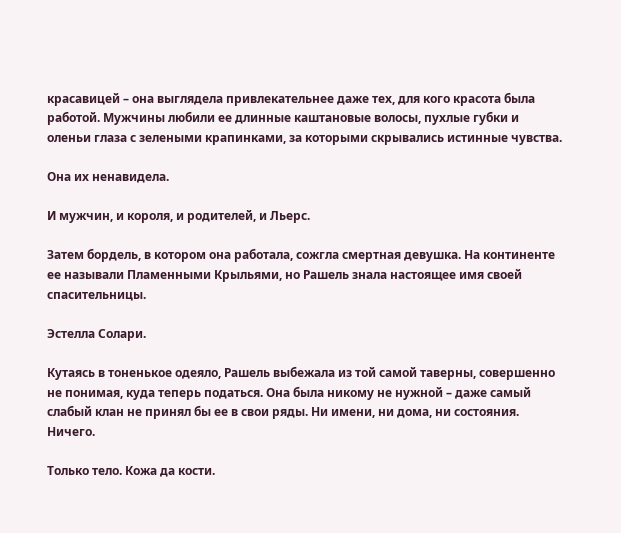красавицей – она выглядела привлекательнее даже тех, для кого красота была работой. Мужчины любили ее длинные каштановые волосы, пухлые губки и оленьи глаза с зелеными крапинками, за которыми скрывались истинные чувства.

Она их ненавидела.

И мужчин, и короля, и родителей, и Льерс.

Затем бордель, в котором она работала, сожгла смертная девушка. На континенте ее называли Пламенными Крыльями, но Рашель знала настоящее имя своей спасительницы.

Эстелла Солари.

Кутаясь в тоненькое одеяло, Рашель выбежала из той самой таверны, совершенно не понимая, куда теперь податься. Она была никому не нужной – даже самый слабый клан не принял бы ее в свои ряды. Ни имени, ни дома, ни состояния. Ничего.

Только тело. Кожа да кости.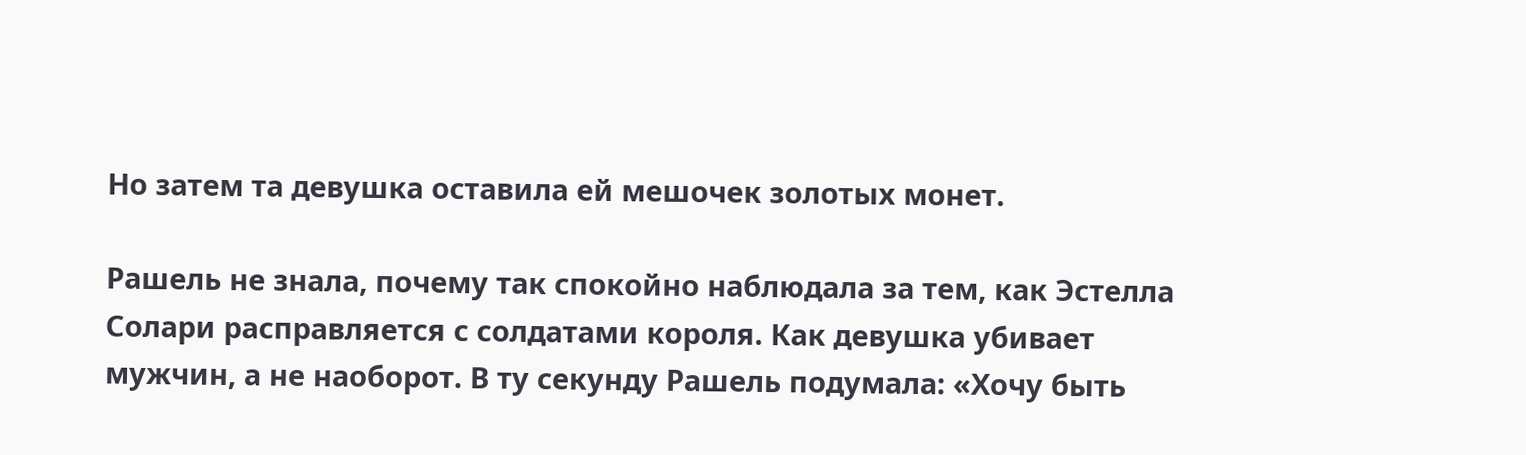Но затем та девушка оставила ей мешочек золотых монет.

Рашель не знала, почему так спокойно наблюдала за тем, как Эстелла Солари расправляется с солдатами короля. Как девушка убивает мужчин, а не наоборот. В ту секунду Рашель подумала: «Хочу быть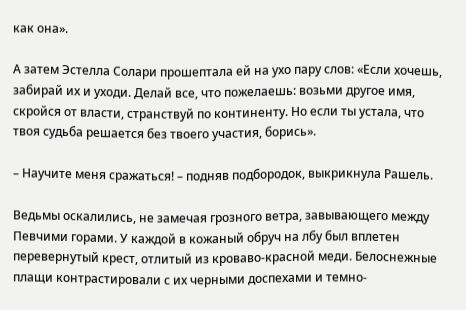как она».

А затем Эстелла Солари прошептала ей на ухо пару слов: «Если хочешь, забирай их и уходи. Делай все, что пожелаешь: возьми другое имя, скройся от власти, странствуй по континенту. Но если ты устала, что твоя судьба решается без твоего участия, борись».

– Научите меня сражаться! – подняв подбородок, выкрикнула Рашель.

Ведьмы оскалились, не замечая грозного ветра, завывающего между Певчими горами. У каждой в кожаный обруч на лбу был вплетен перевернутый крест, отлитый из кроваво-красной меди. Белоснежные плащи контрастировали с их черными доспехами и темно-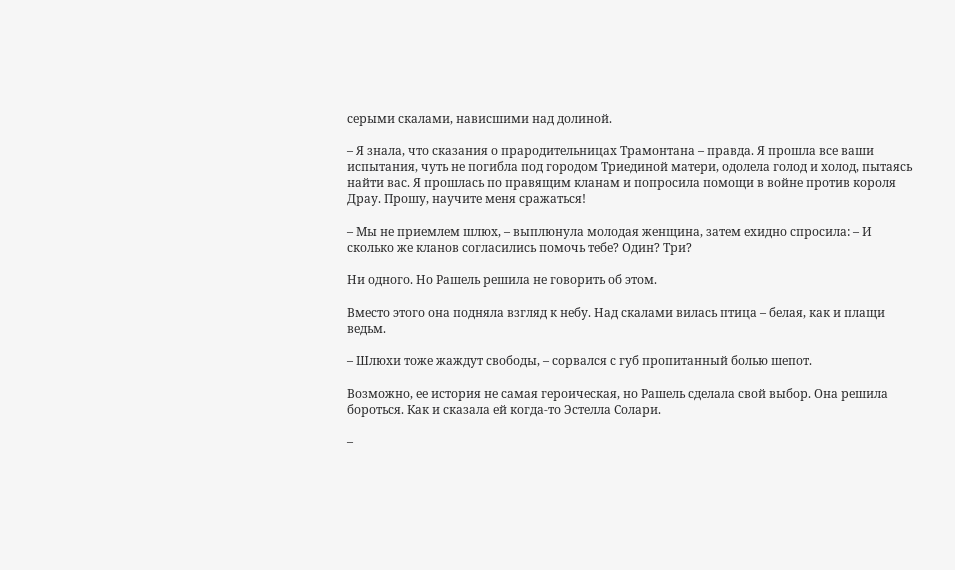серыми скалами, нависшими над долиной.

– Я знала, что сказания о прародительницах Трамонтана – правда. Я прошла все ваши испытания, чуть не погибла под городом Триединой матери, одолела голод и холод, пытаясь найти вас. Я прошлась по правящим кланам и попросила помощи в войне против короля Драу. Прошу, научите меня сражаться!

– Мы не приемлем шлюх, – выплюнула молодая женщина, затем ехидно спросила: – И сколько же кланов согласились помочь тебе? Один? Три?

Ни одного. Но Рашель решила не говорить об этом.

Вместо этого она подняла взгляд к небу. Над скалами вилась птица – белая, как и плащи ведьм.

– Шлюхи тоже жаждут свободы, – сорвался с губ пропитанный болью шепот.

Возможно, ее история не самая героическая, но Рашель сделала свой выбор. Она решила бороться. Как и сказала ей когда-то Эстелла Солари.

–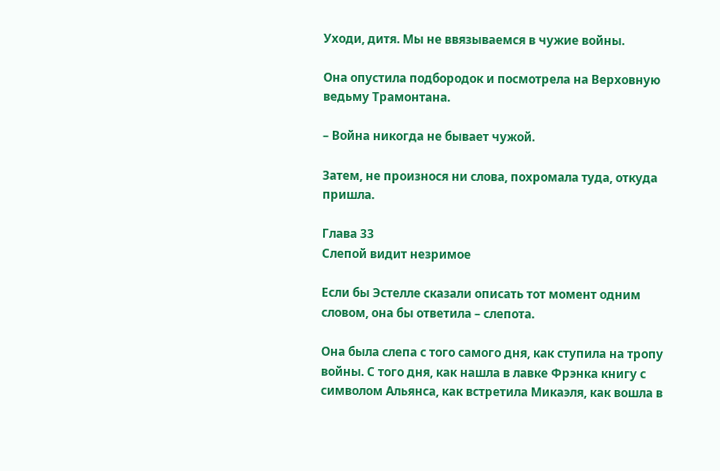Уходи, дитя. Мы не ввязываемся в чужие войны.

Она опустила подбородок и посмотрела на Верховную ведьму Трамонтана.

– Война никогда не бывает чужой.

Затем, не произнося ни слова, похромала туда, откуда пришла.

Глава 33
Слепой видит незримое

Если бы Эстелле сказали описать тот момент одним словом, она бы ответила – слепота.

Она была слепа с того самого дня, как ступила на тропу войны. С того дня, как нашла в лавке Фрэнка книгу с символом Альянса, как встретила Микаэля, как вошла в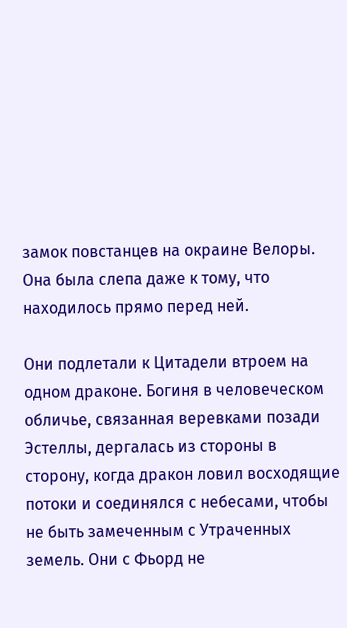замок повстанцев на окраине Велоры. Она была слепа даже к тому, что находилось прямо перед ней.

Они подлетали к Цитадели втроем на одном драконе. Богиня в человеческом обличье, связанная веревками позади Эстеллы, дергалась из стороны в сторону, когда дракон ловил восходящие потоки и соединялся с небесами, чтобы не быть замеченным с Утраченных земель. Они с Фьорд не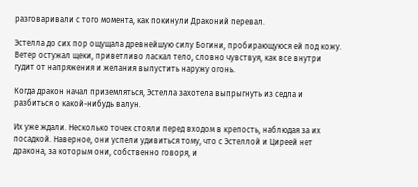разговаривали с того момента, как покинули Драконий перевал.

Эстелла до сих пор ощущала древнейшую силу Богини, пробирающуюся ей под кожу. Ветер остужал щеки, приветливо ласкал тело, словно чувствуя, как все внутри гудит от напряжения и желания выпустить наружу огонь.

Когда дракон начал приземляться, Эстелла захотела выпрыгнуть из седла и разбиться о какой-нибудь валун.

Их уже ждали. Несколько точек стояли перед входом в крепость, наблюдая за их посадкой. Наверное, они успели удивиться тому, что с Эстеллой и Циреей нет дракона, за которым они, собственно говоря, и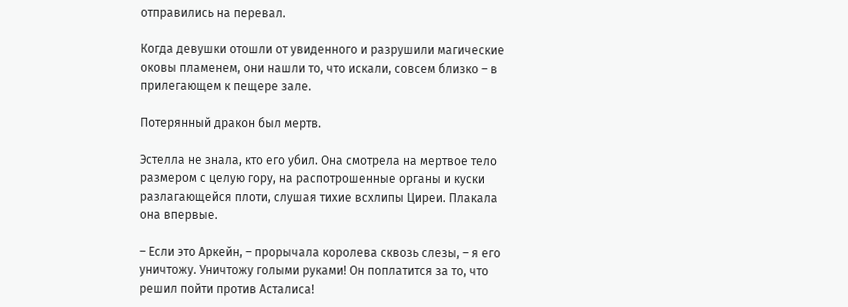отправились на перевал.

Когда девушки отошли от увиденного и разрушили магические оковы пламенем, они нашли то, что искали, совсем близко – в прилегающем к пещере зале.

Потерянный дракон был мертв.

Эстелла не знала, кто его убил. Она смотрела на мертвое тело размером с целую гору, на распотрошенные органы и куски разлагающейся плоти, слушая тихие всхлипы Циреи. Плакала она впервые.

– Если это Аркейн, – прорычала королева сквозь слезы, – я его уничтожу. Уничтожу голыми руками! Он поплатится за то, что решил пойти против Асталиса!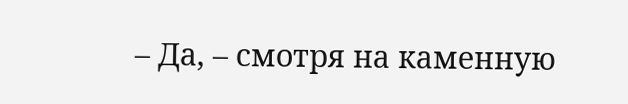– Да, – смотря на каменную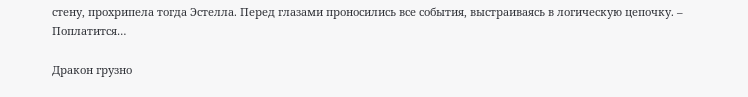стену, прохрипела тогда Эстелла. Перед глазами проносились все события, выстраиваясь в логическую цепочку. – Поплатится…

Дракон грузно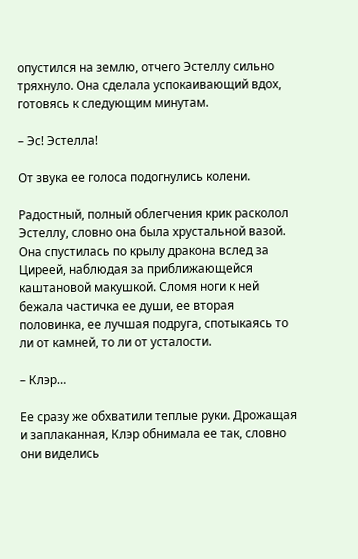опустился на землю, отчего Эстеллу сильно тряхнуло. Она сделала успокаивающий вдох, готовясь к следующим минутам.

– Эс! Эстелла!

От звука ее голоса подогнулись колени.

Радостный, полный облегчения крик расколол Эстеллу, словно она была хрустальной вазой. Она спустилась по крылу дракона вслед за Циреей, наблюдая за приближающейся каштановой макушкой. Сломя ноги к ней бежала частичка ее души, ее вторая половинка, ее лучшая подруга, спотыкаясь то ли от камней, то ли от усталости.

– Клэр…

Ее сразу же обхватили теплые руки. Дрожащая и заплаканная, Клэр обнимала ее так, словно они виделись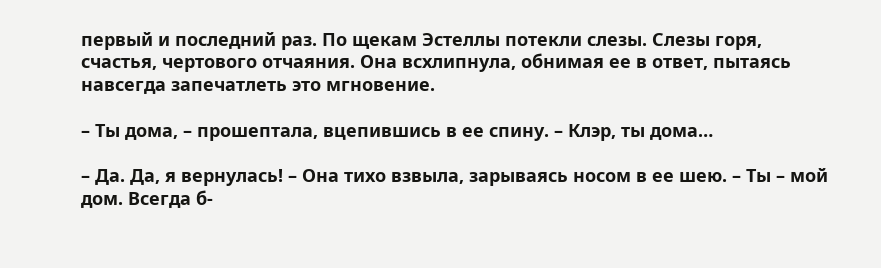первый и последний раз. По щекам Эстеллы потекли слезы. Слезы горя, счастья, чертового отчаяния. Она всхлипнула, обнимая ее в ответ, пытаясь навсегда запечатлеть это мгновение.

– Ты дома, – прошептала, вцепившись в ее спину. – Клэр, ты дома…

– Да. Да, я вернулась! – Она тихо взвыла, зарываясь носом в ее шею. – Ты – мой дом. Всегда б-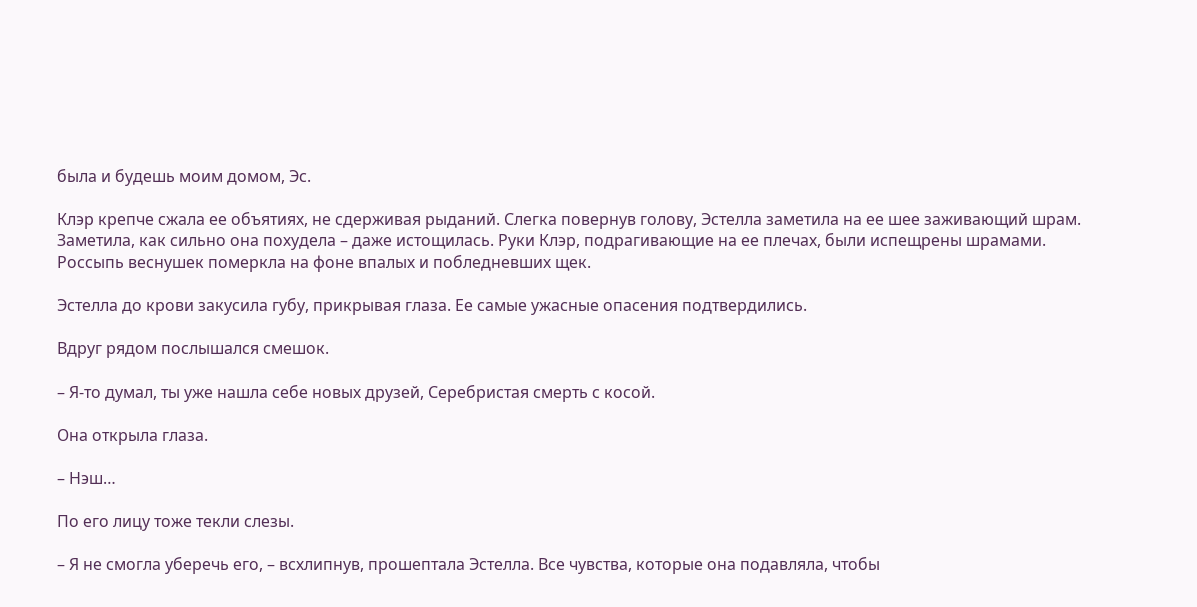была и будешь моим домом, Эс.

Клэр крепче сжала ее объятиях, не сдерживая рыданий. Слегка повернув голову, Эстелла заметила на ее шее заживающий шрам. Заметила, как сильно она похудела – даже истощилась. Руки Клэр, подрагивающие на ее плечах, были испещрены шрамами. Россыпь веснушек померкла на фоне впалых и побледневших щек.

Эстелла до крови закусила губу, прикрывая глаза. Ее самые ужасные опасения подтвердились.

Вдруг рядом послышался смешок.

– Я-то думал, ты уже нашла себе новых друзей, Серебристая смерть с косой.

Она открыла глаза.

– Нэш…

По его лицу тоже текли слезы.

– Я не смогла уберечь его, – всхлипнув, прошептала Эстелла. Все чувства, которые она подавляла, чтобы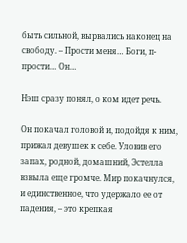быть сильной, вырвались наконец на свободу. – Прости меня… Боги, п-прости… Он…

Нэш сразу понял, о ком идет речь.

Он покачал головой и, подойдя к ним, прижал девушек к себе. Уловив его запах, родной, домашний, Эстелла взвыла еще громче. Мир покачнулся, и единственное, что удержало ее от падения, – это крепкая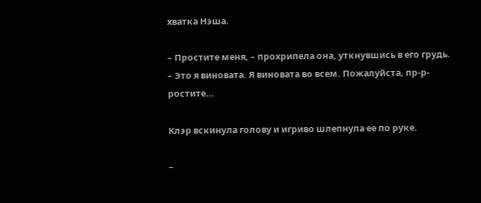хватка Нэша.

– Простите меня, – прохрипела она, уткнувшись в его грудь. – Это я виновата. Я виновата во всем. Пожалуйста, пр-р-ростите…

Клэр вскинула голову и игриво шлепнула ее по руке.

–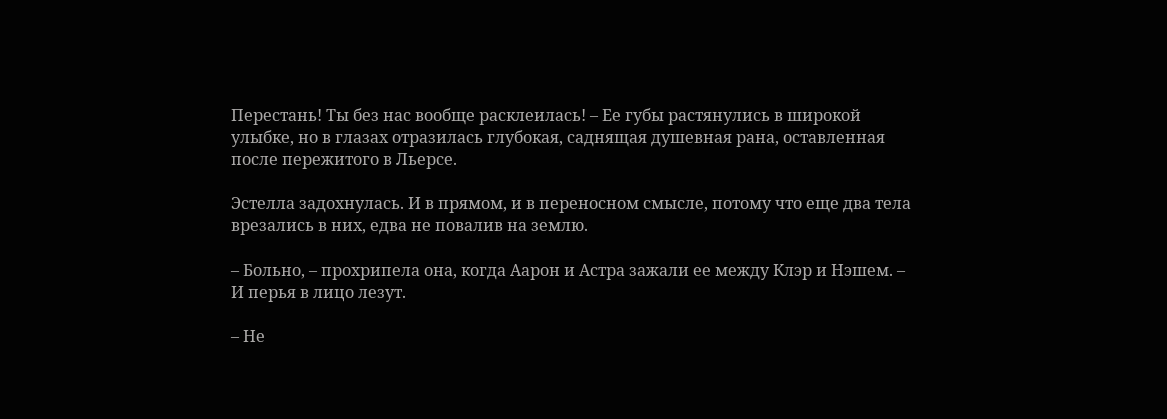Перестань! Ты без нас вообще расклеилась! – Ее губы растянулись в широкой улыбке, но в глазах отразилась глубокая, саднящая душевная рана, оставленная после пережитого в Льерсе.

Эстелла задохнулась. И в прямом, и в переносном смысле, потому что еще два тела врезались в них, едва не повалив на землю.

– Больно, – прохрипела она, когда Аарон и Астра зажали ее между Клэр и Нэшем. – И перья в лицо лезут.

– Не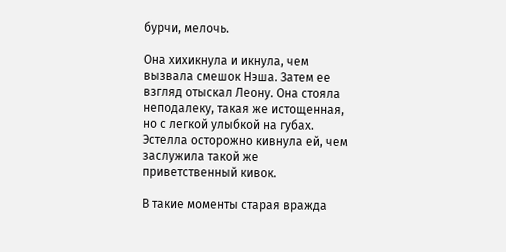бурчи, мелочь.

Она хихикнула и икнула, чем вызвала смешок Нэша. Затем ее взгляд отыскал Леону. Она стояла неподалеку, такая же истощенная, но с легкой улыбкой на губах. Эстелла осторожно кивнула ей, чем заслужила такой же приветственный кивок.

В такие моменты старая вражда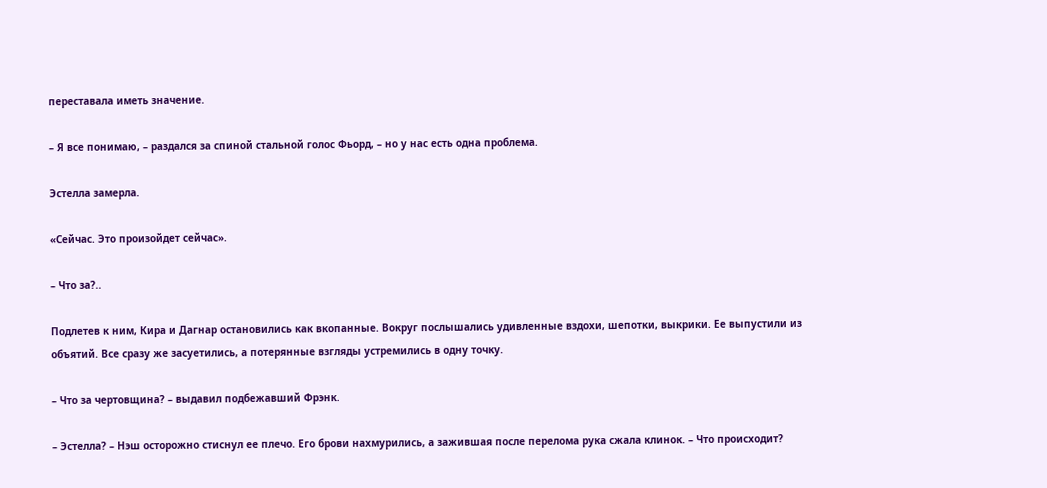переставала иметь значение.

– Я все понимаю, – раздался за спиной стальной голос Фьорд, – но у нас есть одна проблема.

Эстелла замерла.

«Сейчас. Это произойдет сейчас».

– Что за?..

Подлетев к ним, Кира и Дагнар остановились как вкопанные. Вокруг послышались удивленные вздохи, шепотки, выкрики. Ее выпустили из объятий. Все сразу же засуетились, а потерянные взгляды устремились в одну точку.

– Что за чертовщина? – выдавил подбежавший Фрэнк.

– Эстелла? – Нэш осторожно стиснул ее плечо. Его брови нахмурились, а зажившая после перелома рука сжала клинок. – Что происходит?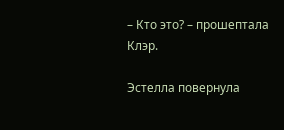– Кто это? – прошептала Клэр.

Эстелла повернула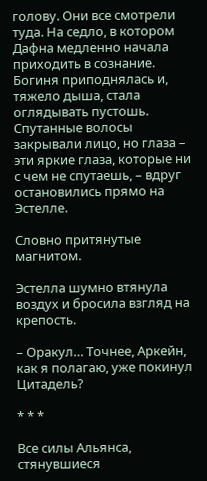голову. Они все смотрели туда. На седло, в котором Дафна медленно начала приходить в сознание. Богиня приподнялась и, тяжело дыша, стала оглядывать пустошь. Спутанные волосы закрывали лицо, но глаза – эти яркие глаза, которые ни с чем не спутаешь, – вдруг остановились прямо на Эстелле.

Словно притянутые магнитом.

Эстелла шумно втянула воздух и бросила взгляд на крепость.

– Оракул… Точнее, Аркейн, как я полагаю, уже покинул Цитадель?

* * *

Все силы Альянса, стянувшиеся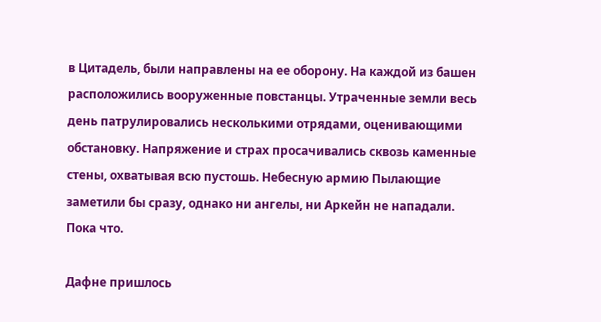в Цитадель, были направлены на ее оборону. На каждой из башен расположились вооруженные повстанцы. Утраченные земли весь день патрулировались несколькими отрядами, оценивающими обстановку. Напряжение и страх просачивались сквозь каменные стены, охватывая всю пустошь. Небесную армию Пылающие заметили бы сразу, однако ни ангелы, ни Аркейн не нападали. Пока что.

Дафне пришлось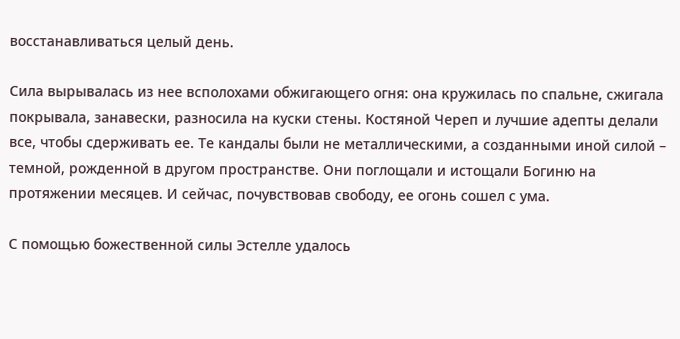восстанавливаться целый день.

Сила вырывалась из нее всполохами обжигающего огня: она кружилась по спальне, сжигала покрывала, занавески, разносила на куски стены. Костяной Череп и лучшие адепты делали все, чтобы сдерживать ее. Те кандалы были не металлическими, а созданными иной силой – темной, рожденной в другом пространстве. Они поглощали и истощали Богиню на протяжении месяцев. И сейчас, почувствовав свободу, ее огонь сошел с ума.

С помощью божественной силы Эстелле удалось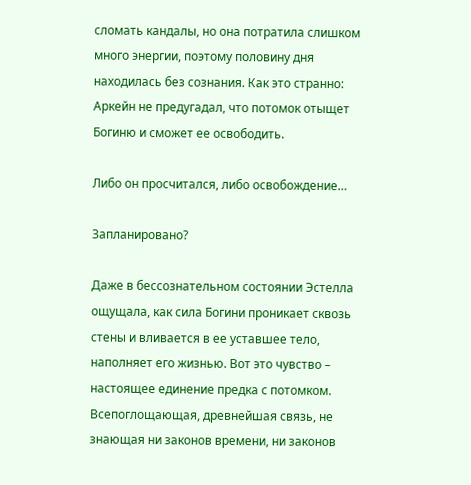сломать кандалы, но она потратила слишком много энергии, поэтому половину дня находилась без сознания. Как это странно: Аркейн не предугадал, что потомок отыщет Богиню и сможет ее освободить.

Либо он просчитался, либо освобождение…

Запланировано?

Даже в бессознательном состоянии Эстелла ощущала, как сила Богини проникает сквозь стены и вливается в ее уставшее тело, наполняет его жизнью. Вот это чувство – настоящее единение предка с потомком. Всепоглощающая, древнейшая связь, не знающая ни законов времени, ни законов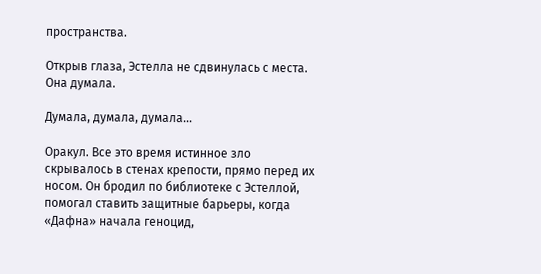пространства.

Открыв глаза, Эстелла не сдвинулась с места. Она думала.

Думала, думала, думала…

Оракул. Все это время истинное зло скрывалось в стенах крепости, прямо перед их носом. Он бродил по библиотеке с Эстеллой, помогал ставить защитные барьеры, когда «Дафна» начала геноцид,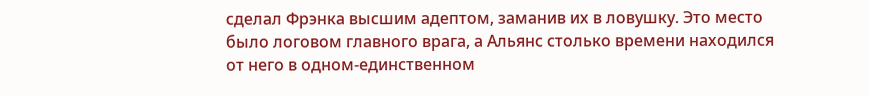сделал Фрэнка высшим адептом, заманив их в ловушку. Это место было логовом главного врага, а Альянс столько времени находился от него в одном-единственном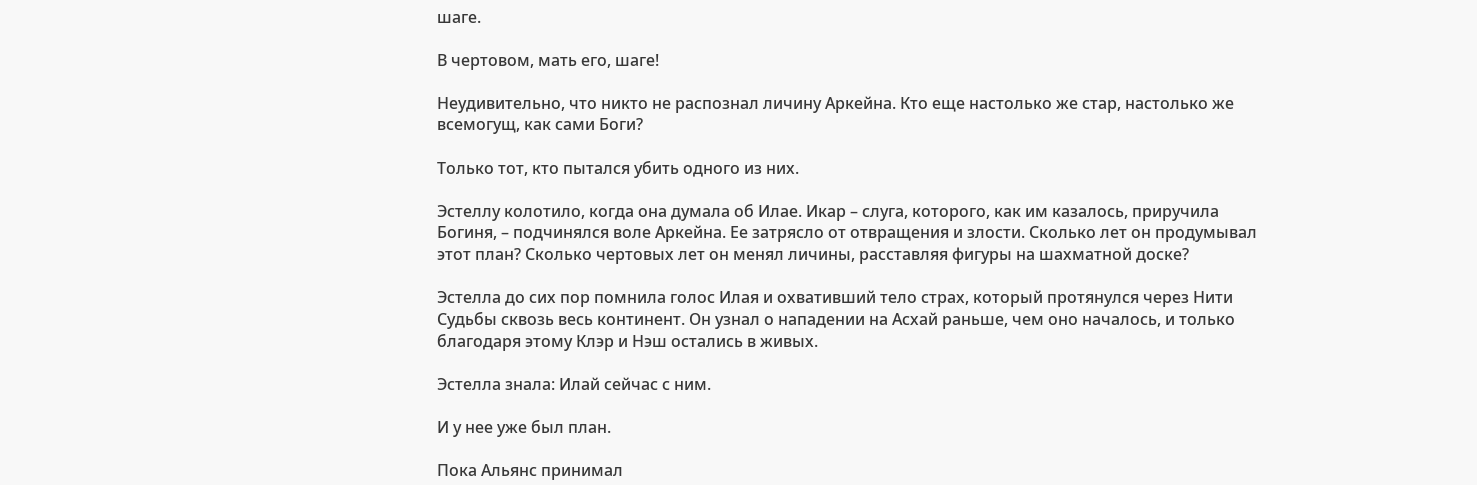шаге.

В чертовом, мать его, шаге!

Неудивительно, что никто не распознал личину Аркейна. Кто еще настолько же стар, настолько же всемогущ, как сами Боги?

Только тот, кто пытался убить одного из них.

Эстеллу колотило, когда она думала об Илае. Икар – слуга, которого, как им казалось, приручила Богиня, – подчинялся воле Аркейна. Ее затрясло от отвращения и злости. Сколько лет он продумывал этот план? Сколько чертовых лет он менял личины, расставляя фигуры на шахматной доске?

Эстелла до сих пор помнила голос Илая и охвативший тело страх, который протянулся через Нити Судьбы сквозь весь континент. Он узнал о нападении на Асхай раньше, чем оно началось, и только благодаря этому Клэр и Нэш остались в живых.

Эстелла знала: Илай сейчас с ним.

И у нее уже был план.

Пока Альянс принимал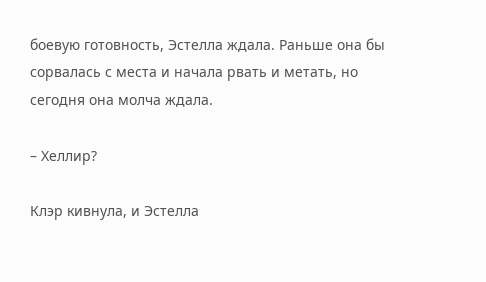боевую готовность, Эстелла ждала. Раньше она бы сорвалась с места и начала рвать и метать, но сегодня она молча ждала.

– Хеллир?

Клэр кивнула, и Эстелла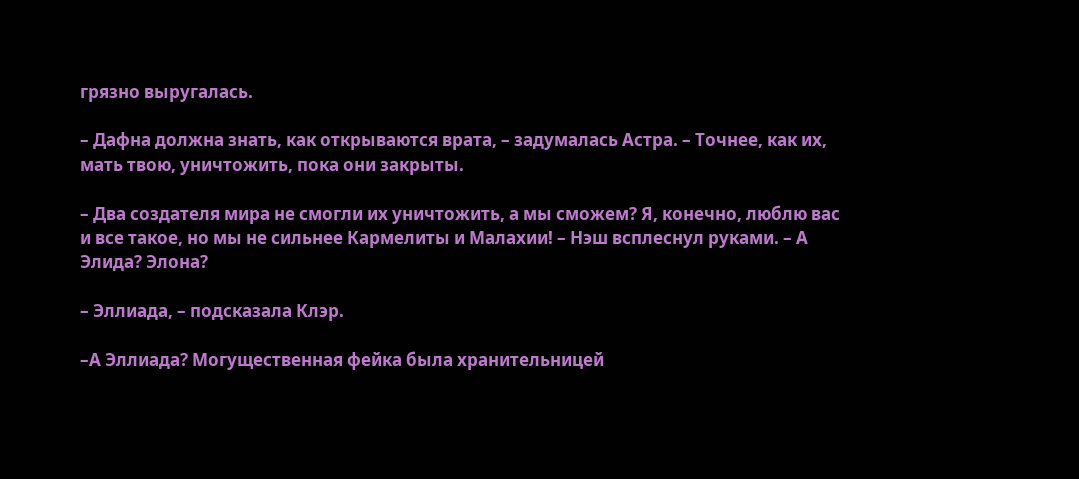грязно выругалась.

– Дафна должна знать, как открываются врата, – задумалась Астра. – Точнее, как их, мать твою, уничтожить, пока они закрыты.

– Два создателя мира не смогли их уничтожить, а мы сможем? Я, конечно, люблю вас и все такое, но мы не сильнее Кармелиты и Малахии! – Нэш всплеснул руками. – А Элида? Элона?

– Эллиада, – подсказала Клэр.

–А Эллиада? Могущественная фейка была хранительницей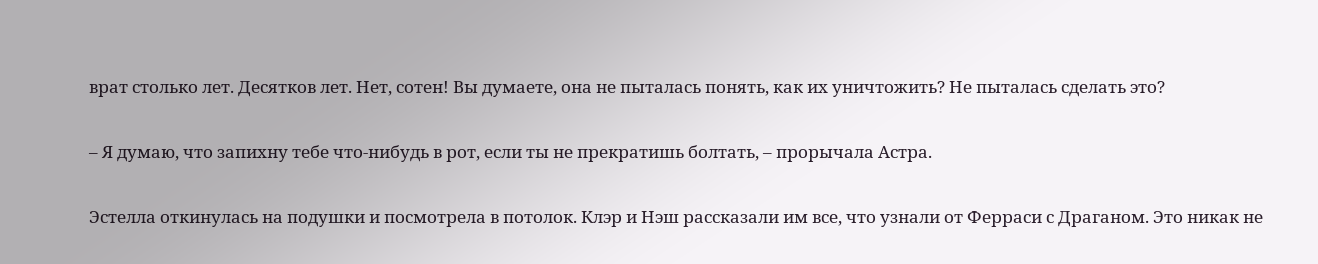врат столько лет. Десятков лет. Нет, сотен! Вы думаете, она не пыталась понять, как их уничтожить? Не пыталась сделать это?

– Я думаю, что запихну тебе что-нибудь в рот, если ты не прекратишь болтать, – прорычала Астра.

Эстелла откинулась на подушки и посмотрела в потолок. Клэр и Нэш рассказали им все, что узнали от Ферраси с Драганом. Это никак не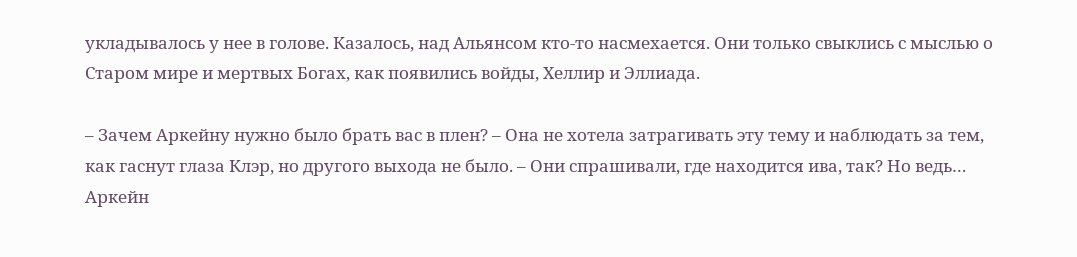укладывалось у нее в голове. Казалось, над Альянсом кто-то насмехается. Они только свыклись с мыслью о Старом мире и мертвых Богах, как появились войды, Хеллир и Эллиада.

– Зачем Аркейну нужно было брать вас в плен? – Она не хотела затрагивать эту тему и наблюдать за тем, как гаснут глаза Клэр, но другого выхода не было. – Они спрашивали, где находится ива, так? Но ведь… Аркейн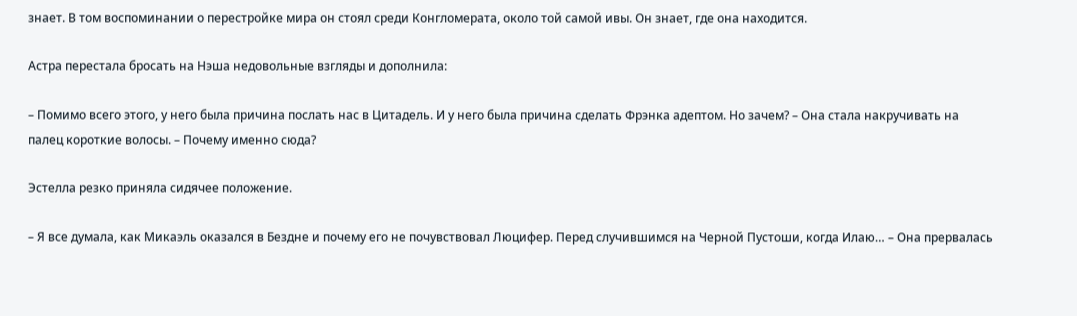знает. В том воспоминании о перестройке мира он стоял среди Конгломерата, около той самой ивы. Он знает, где она находится.

Астра перестала бросать на Нэша недовольные взгляды и дополнила:

– Помимо всего этого, у него была причина послать нас в Цитадель. И у него была причина сделать Фрэнка адептом. Но зачем? – Она стала накручивать на палец короткие волосы. – Почему именно сюда?

Эстелла резко приняла сидячее положение.

– Я все думала, как Микаэль оказался в Бездне и почему его не почувствовал Люцифер. Перед случившимся на Черной Пустоши, когда Илаю… – Она прервалась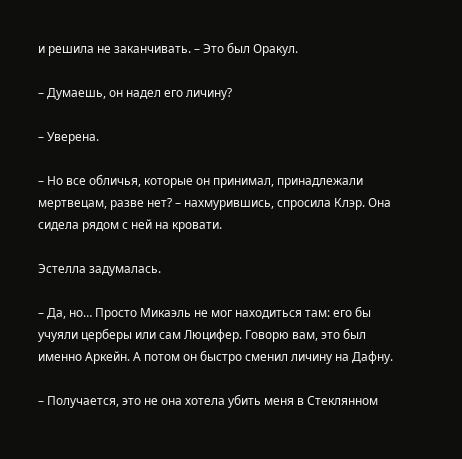и решила не заканчивать. – Это был Оракул.

– Думаешь, он надел его личину?

– Уверена.

– Но все обличья, которые он принимал, принадлежали мертвецам, разве нет? – нахмурившись, спросила Клэр. Она сидела рядом с ней на кровати.

Эстелла задумалась.

– Да, но… Просто Микаэль не мог находиться там: его бы учуяли церберы или сам Люцифер. Говорю вам, это был именно Аркейн. А потом он быстро сменил личину на Дафну.

– Получается, это не она хотела убить меня в Стеклянном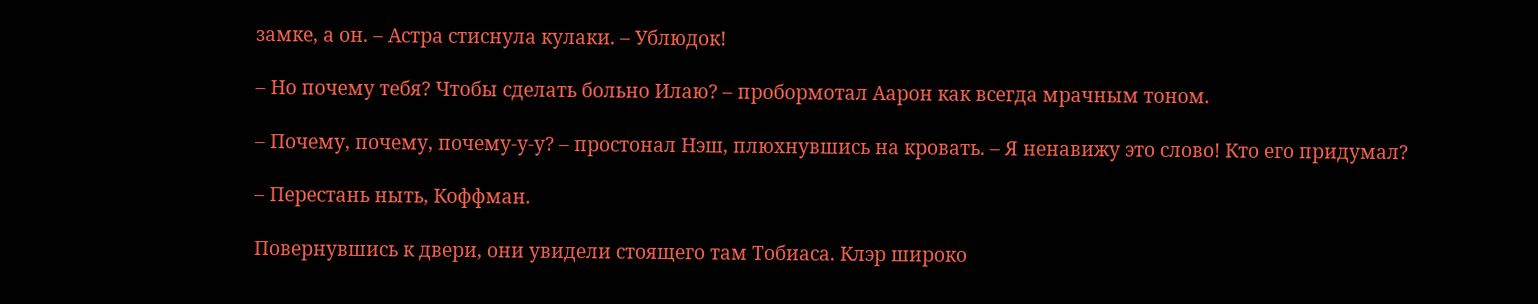замке, а он. – Астра стиснула кулаки. – Ублюдок!

– Но почему тебя? Чтобы сделать больно Илаю? – пробормотал Аарон как всегда мрачным тоном.

– Почему, почему, почему-у-у? – простонал Нэш, плюхнувшись на кровать. – Я ненавижу это слово! Кто его придумал?

– Перестань ныть, Коффман.

Повернувшись к двери, они увидели стоящего там Тобиаса. Клэр широко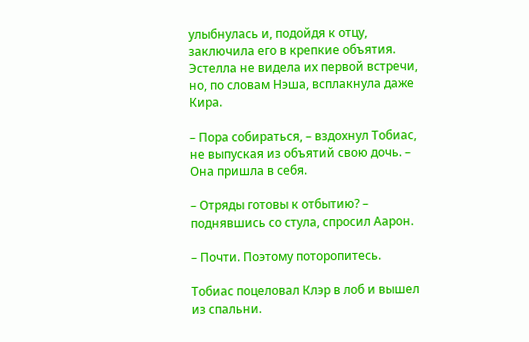улыбнулась и, подойдя к отцу, заключила его в крепкие объятия. Эстелла не видела их первой встречи, но, по словам Нэша, всплакнула даже Кира.

– Пора собираться, – вздохнул Тобиас, не выпуская из объятий свою дочь. – Она пришла в себя.

– Отряды готовы к отбытию? – поднявшись со стула, спросил Аарон.

– Почти. Поэтому поторопитесь.

Тобиас поцеловал Клэр в лоб и вышел из спальни.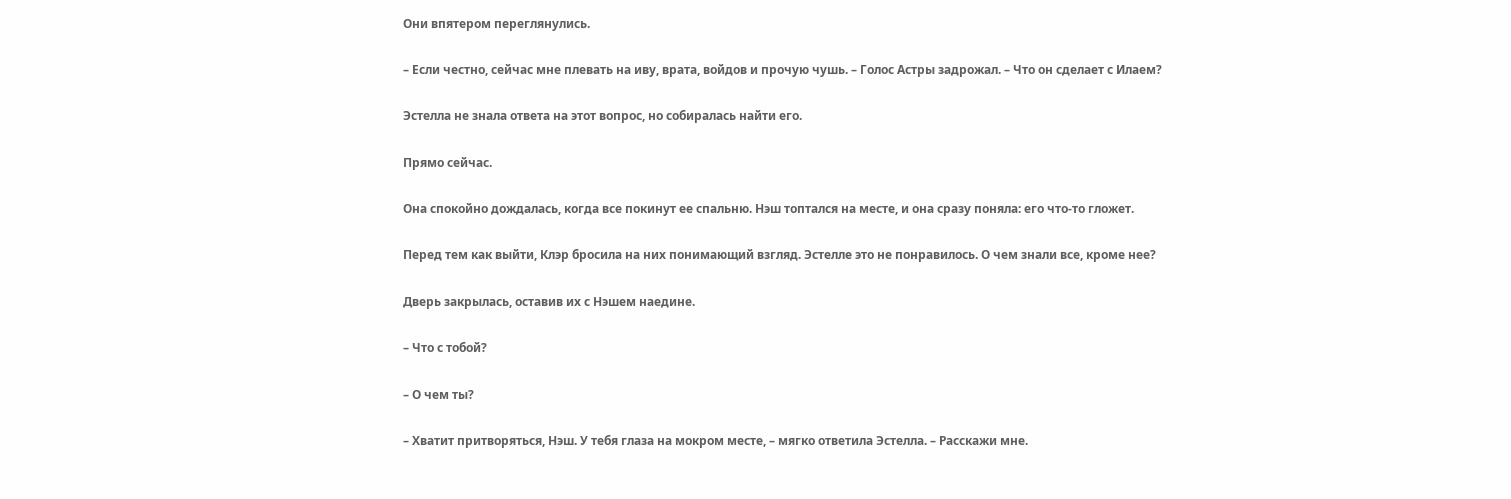Они впятером переглянулись.

– Если честно, сейчас мне плевать на иву, врата, войдов и прочую чушь. – Голос Астры задрожал. – Что он сделает с Илаем?

Эстелла не знала ответа на этот вопрос, но собиралась найти его.

Прямо сейчас.

Она спокойно дождалась, когда все покинут ее спальню. Нэш топтался на месте, и она сразу поняла: его что-то гложет.

Перед тем как выйти, Клэр бросила на них понимающий взгляд. Эстелле это не понравилось. О чем знали все, кроме нее?

Дверь закрылась, оставив их с Нэшем наедине.

– Что с тобой?

– О чем ты?

– Хватит притворяться, Нэш. У тебя глаза на мокром месте, – мягко ответила Эстелла. – Расскажи мне.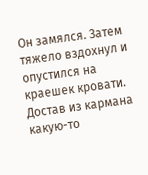Он замялся. Затем тяжело вздохнул и опустился на краешек кровати. Достав из кармана какую-то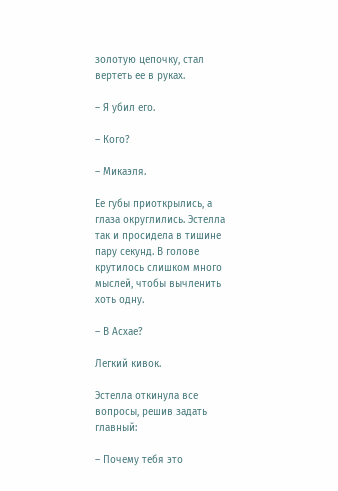золотую цепочку, стал вертеть ее в руках.

– Я убил его.

– Кого?

– Микаэля.

Ее губы приоткрылись, а глаза округлились. Эстелла так и просидела в тишине пару секунд. В голове крутилось слишком много мыслей, чтобы вычленить хоть одну.

– В Асхае?

Легкий кивок.

Эстелла откинула все вопросы, решив задать главный:

– Почему тебя это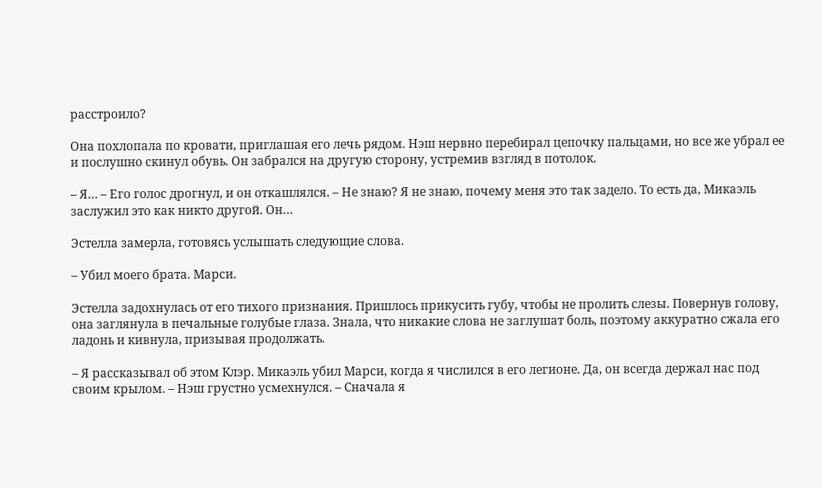расстроило?

Она похлопала по кровати, приглашая его лечь рядом. Нэш нервно перебирал цепочку пальцами, но все же убрал ее и послушно скинул обувь. Он забрался на другую сторону, устремив взгляд в потолок.

– Я… – Его голос дрогнул, и он откашлялся. – Не знаю? Я не знаю, почему меня это так задело. То есть да, Микаэль заслужил это как никто другой. Он…

Эстелла замерла, готовясь услышать следующие слова.

– Убил моего брата. Марси.

Эстелла задохнулась от его тихого признания. Пришлось прикусить губу, чтобы не пролить слезы. Повернув голову, она заглянула в печальные голубые глаза. Знала, что никакие слова не заглушат боль, поэтому аккуратно сжала его ладонь и кивнула, призывая продолжать.

– Я рассказывал об этом Клэр. Микаэль убил Марси, когда я числился в его легионе. Да, он всегда держал нас под своим крылом. – Нэш грустно усмехнулся. – Сначала я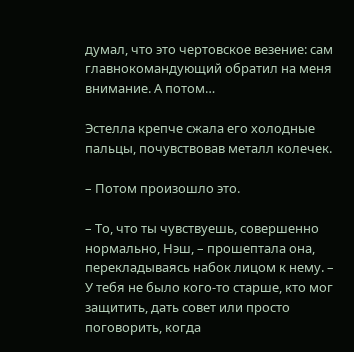думал, что это чертовское везение: сам главнокомандующий обратил на меня внимание. А потом…

Эстелла крепче сжала его холодные пальцы, почувствовав металл колечек.

– Потом произошло это.

– То, что ты чувствуешь, совершенно нормально, Нэш, – прошептала она, перекладываясь набок лицом к нему. – У тебя не было кого-то старше, кто мог защитить, дать совет или просто поговорить, когда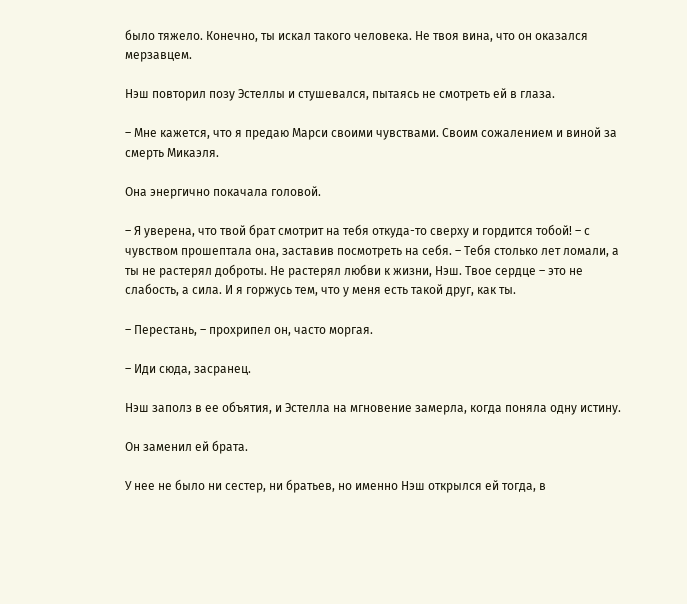было тяжело. Конечно, ты искал такого человека. Не твоя вина, что он оказался мерзавцем.

Нэш повторил позу Эстеллы и стушевался, пытаясь не смотреть ей в глаза.

– Мне кажется, что я предаю Марси своими чувствами. Своим сожалением и виной за смерть Микаэля.

Она энергично покачала головой.

– Я уверена, что твой брат смотрит на тебя откуда-то сверху и гордится тобой! – с чувством прошептала она, заставив посмотреть на себя. – Тебя столько лет ломали, а ты не растерял доброты. Не растерял любви к жизни, Нэш. Твое сердце – это не слабость, а сила. И я горжусь тем, что у меня есть такой друг, как ты.

– Перестань, – прохрипел он, часто моргая.

– Иди сюда, засранец.

Нэш заполз в ее объятия, и Эстелла на мгновение замерла, когда поняла одну истину.

Он заменил ей брата.

У нее не было ни сестер, ни братьев, но именно Нэш открылся ей тогда, в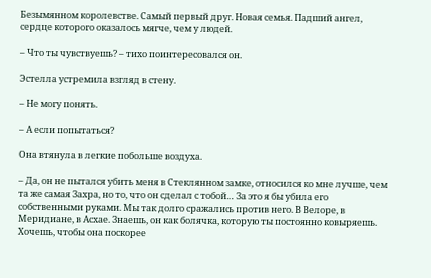Безымянном королевстве. Самый первый друг. Новая семья. Падший ангел, сердце которого оказалось мягче, чем у людей.

– Что ты чувствуешь? – тихо поинтересовался он.

Эстелла устремила взгляд в стену.

– Не могу понять.

– А если попытаться?

Она втянула в легкие побольше воздуха.

– Да, он не пытался убить меня в Стеклянном замке, относился ко мне лучше, чем та же самая Захра, но то, что он сделал с тобой… За это я бы убила его собственными руками. Мы так долго сражались против него. В Велоре, в Меридиане, в Асхае. Знаешь, он как болячка, которую ты постоянно ковыряешь. Хочешь, чтобы она поскорее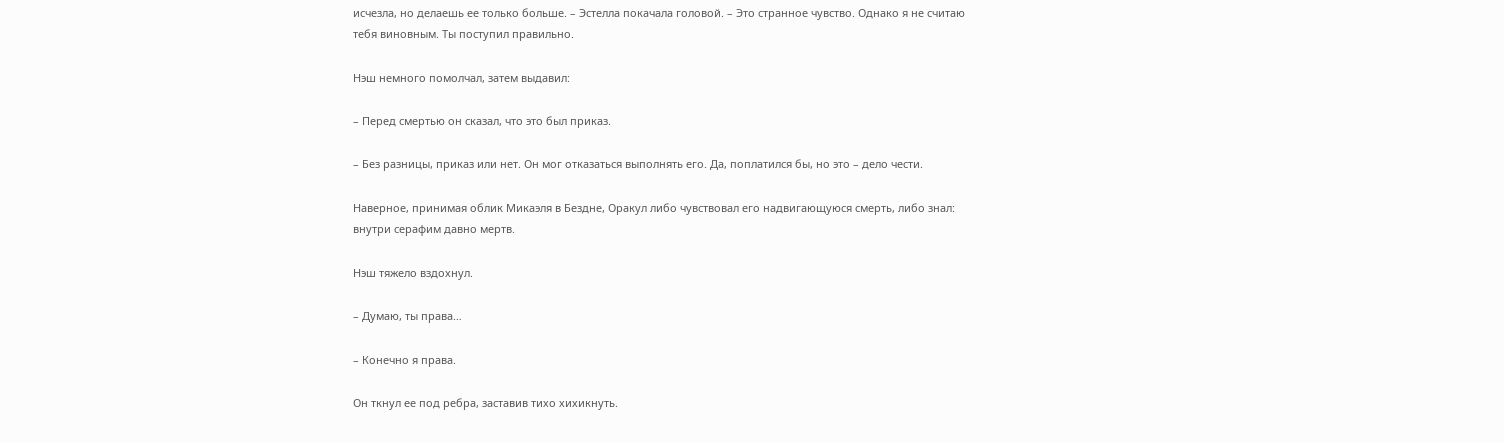исчезла, но делаешь ее только больше. – Эстелла покачала головой. – Это странное чувство. Однако я не считаю тебя виновным. Ты поступил правильно.

Нэш немного помолчал, затем выдавил:

– Перед смертью он сказал, что это был приказ.

– Без разницы, приказ или нет. Он мог отказаться выполнять его. Да, поплатился бы, но это – дело чести.

Наверное, принимая облик Микаэля в Бездне, Оракул либо чувствовал его надвигающуюся смерть, либо знал: внутри серафим давно мертв.

Нэш тяжело вздохнул.

– Думаю, ты права…

– Конечно я права.

Он ткнул ее под ребра, заставив тихо хихикнуть.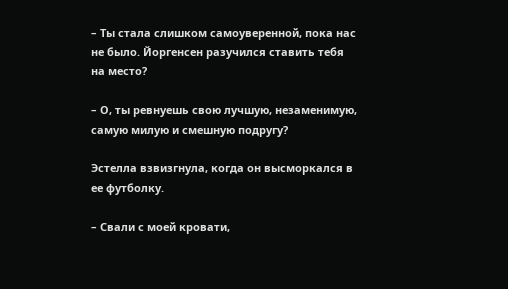– Ты стала слишком самоуверенной, пока нас не было. Йоргенсен разучился ставить тебя на место?

– О, ты ревнуешь свою лучшую, незаменимую, самую милую и смешную подругу?

Эстелла взвизгнула, когда он высморкался в ее футболку.

– Свали с моей кровати,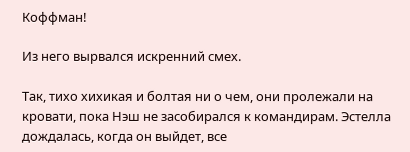Коффман!

Из него вырвался искренний смех.

Так, тихо хихикая и болтая ни о чем, они пролежали на кровати, пока Нэш не засобирался к командирам. Эстелла дождалась, когда он выйдет, все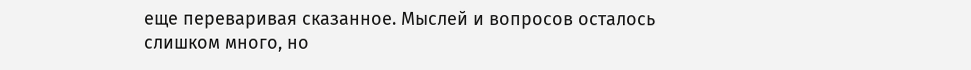еще переваривая сказанное. Мыслей и вопросов осталось слишком много, но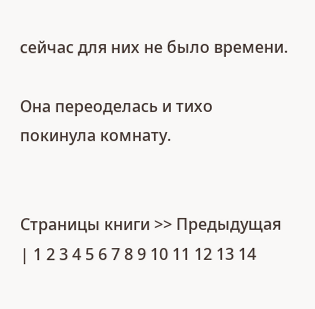сейчас для них не было времени.

Она переоделась и тихо покинула комнату.


Страницы книги >> Предыдущая | 1 2 3 4 5 6 7 8 9 10 11 12 13 14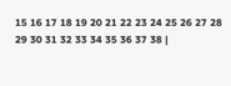15 16 17 18 19 20 21 22 23 24 25 26 27 28 29 30 31 32 33 34 35 36 37 38 |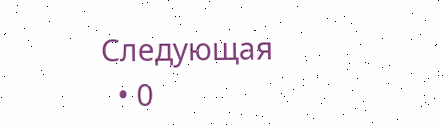Следующая
  • 0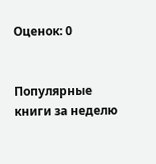Оценок: 0


Популярные книги за неделю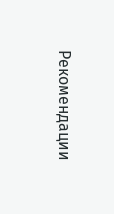Рекомендации